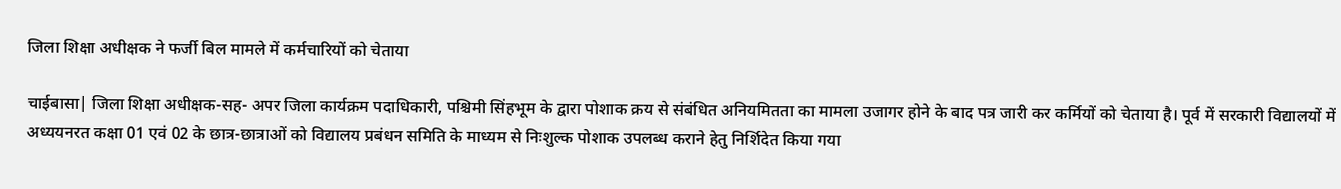जिला शिक्षा अधीक्षक ने फर्जी बिल मामले में कर्मचारियों को चेताया

चाईबासा| जिला शिक्षा अधीक्षक-सह- अपर जिला कार्यक्रम पदाधिकारी, पश्चिमी सिंहभूम के द्वारा पोशाक क्रय से संबंधित अनियमितता का मामला उजागर होने के बाद पत्र जारी कर कर्मियों को चेताया है। पूर्व में सरकारी विद्यालयों में अध्ययनरत कक्षा 01 एवं 02 के छात्र-छात्राओं को विद्यालय प्रबंधन समिति के माध्यम से निःशुल्क पोशाक उपलब्ध कराने हेतु निर्शिदेत किया गया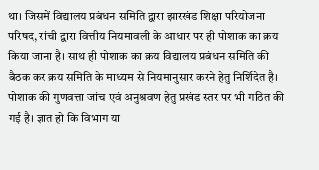था। जिसमें विद्यालय प्रबंधन समिति द्वारा झारखंड शिक्षा परियोजना परिषद, रांची द्वारा वित्तीय नियमावली के आधार पर ही पोशाक का क्रय किया जाना है। साथ ही पोशाक का क्रय विद्यालय प्रबंधन समिति की बैठक कर क्रय समिति के माध्यम से नियमानुसार करने हेतु निर्शिदेत है। पोशाक की गुणवत्ता जांच एवं अनुश्रवण हेतु प्रखंड स्तर पर भी गठित की गई है। ज्ञात हो कि विभाग या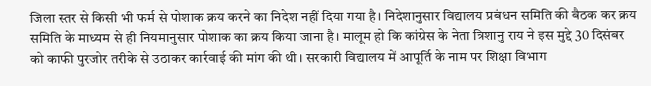जिला स्तर से किसी भी फर्म से पोशाक क्रय करने का निदेश नहीं दिया गया है। निदेशानुसार विद्यालय प्रबंधन समिति की बैठक कर क्रय समिति के माध्यम से ही नियमानुसार पोशाक का क्रय किया जाना है। मालूम हो कि कांग्रेस के नेता त्रिशानु राय ने इस मुद्दे 30 दिसंबर को काफी पुरजोर तरीके से उठाकर कार्रवाई की मांग की थी। सरकारी विद्यालय में आपूर्ति के नाम पर शिक्षा विभाग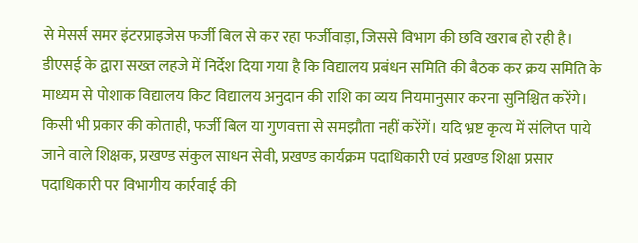से मेसर्स समर इंटरप्राइजेस फर्जी बिल से कर रहा फर्जीवाड़ा, जिससे विभाग की छवि खराब हो रही है। डीएसई के द्वारा सख्त लहजे में निर्देश दिया गया है कि विद्यालय प्रबंधन समिति की बैठक कर क्रय समिति के माध्यम से पोशाक विद्यालय किट विद्यालय अनुदान की राशि का व्यय नियमानुसार करना सुनिश्चित करेंगे। किसी भी प्रकार की कोताही, फर्जी बिल या गुणवत्ता से समझौता नहीं करेंगें। यदि भ्रष्ट कृत्य में संलिप्त पाये जाने वाले शिक्षक, प्रखण्ड संकुल साधन सेवी, प्रखण्ड कार्यक्रम पदाधिकारी एवं प्रखण्ड शिक्षा प्रसार पदाधिकारी पर विभागीय कार्रवाई की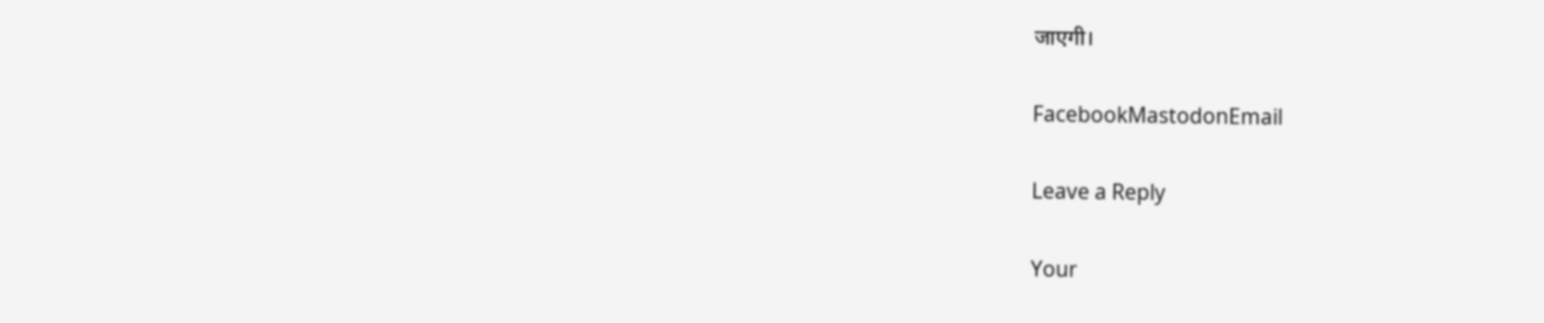जाएगी।

FacebookMastodonEmail

Leave a Reply

Your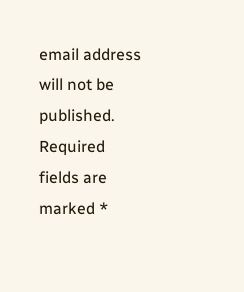email address will not be published. Required fields are marked *